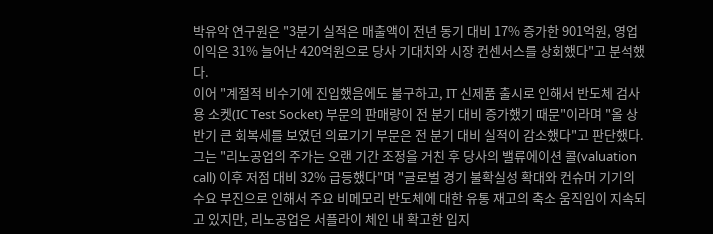박유악 연구원은 "3분기 실적은 매출액이 전년 동기 대비 17% 증가한 901억원, 영업이익은 31% 늘어난 420억원으로 당사 기대치와 시장 컨센서스를 상회했다"고 분석했다.
이어 "계절적 비수기에 진입했음에도 불구하고, IT 신제품 출시로 인해서 반도체 검사용 소켓(IC Test Socket) 부문의 판매량이 전 분기 대비 증가했기 때문"이라며 "올 상반기 큰 회복세를 보였던 의료기기 부문은 전 분기 대비 실적이 감소했다"고 판단했다.
그는 "리노공업의 주가는 오랜 기간 조정을 거친 후 당사의 밸류에이션 콜(valuation call) 이후 저점 대비 32% 급등했다"며 "글로벌 경기 불확실성 확대와 컨슈머 기기의 수요 부진으로 인해서 주요 비메모리 반도체에 대한 유통 재고의 축소 움직임이 지속되고 있지만, 리노공업은 서플라이 체인 내 확고한 입지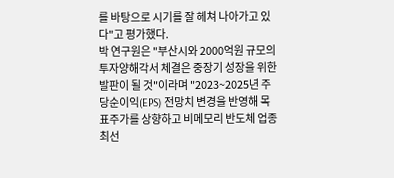를 바탕으로 시기를 잘 헤쳐 나아가고 있다"고 평가했다.
박 연구원은 "부산시와 2000억원 규모의 투자양해각서 체결은 중장기 성장을 위한 발판이 될 것"이라며 "2023~2025년 주당순이익(EPS) 전망치 변경을 반영해 목표주가를 상향하고 비메모리 반도체 업종 최선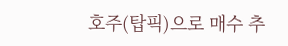호주(탑픽)으로 매수 추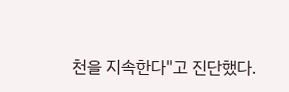천을 지속한다"고 진단했다.